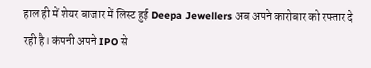हाल ही में शेयर बाजार में लिस्ट हुई Deepa Jewellers अब अपने कारोबार को रफ्तार दे रही है। कंपनी अपने IPO से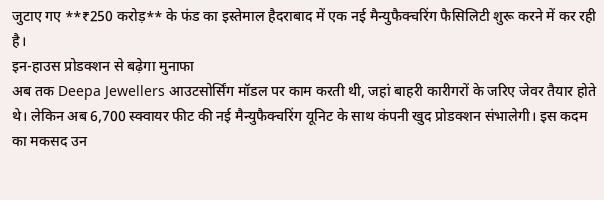जुटाए गए **₹250 करोड़** के फंड का इस्तेमाल हैदराबाद में एक नई मैन्युफैक्चरिंग फैसिलिटी शुरू करने में कर रही है।
इन-हाउस प्रोडक्शन से बढ़ेगा मुनाफा
अब तक Deepa Jewellers आउटसोर्सिंग मॉडल पर काम करती थी, जहां बाहरी कारीगरों के जरिए जेवर तैयार होते थे। लेकिन अब 6,700 स्क्वायर फीट की नई मैन्युफैक्चरिंग यूनिट के साथ कंपनी खुद प्रोडक्शन संभालेगी। इस कदम का मकसद उन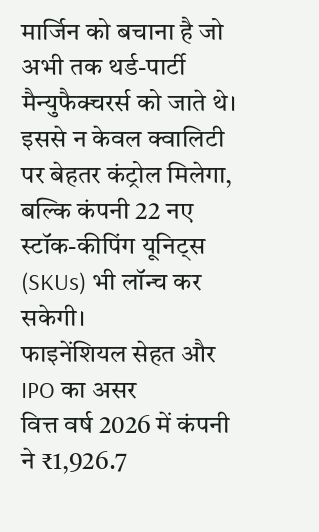मार्जिन को बचाना है जो अभी तक थर्ड-पार्टी मैन्युफैक्चरर्स को जाते थे। इससे न केवल क्वालिटी पर बेहतर कंट्रोल मिलेगा, बल्कि कंपनी 22 नए स्टॉक-कीपिंग यूनिट्स (SKUs) भी लॉन्च कर सकेगी।
फाइनेंशियल सेहत और IPO का असर
वित्त वर्ष 2026 में कंपनी ने ₹1,926.7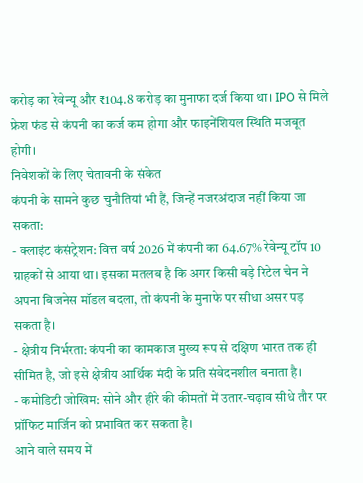करोड़ का रेवेन्यू और ₹104.8 करोड़ का मुनाफा दर्ज किया था। IPO से मिले फ्रेश फंड से कंपनी का कर्ज कम होगा और फाइनेंशियल स्थिति मजबूत होगी।
निवेशकों के लिए चेतावनी के संकेत
कंपनी के सामने कुछ चुनौतियां भी हैं, जिन्हें नजरअंदाज नहीं किया जा सकता:
- क्लाइंट कंसंट्रेशन: वित्त वर्ष 2026 में कंपनी का 64.67% रेवेन्यू टॉप 10 ग्राहकों से आया था। इसका मतलब है कि अगर किसी बड़े रिटेल चेन ने अपना बिजनेस मॉडल बदला, तो कंपनी के मुनाफे पर सीधा असर पड़ सकता है।
- क्षेत्रीय निर्भरता: कंपनी का कामकाज मुख्य रूप से दक्षिण भारत तक ही सीमित है, जो इसे क्षेत्रीय आर्थिक मंदी के प्रति संवेदनशील बनाता है।
- कमोडिटी जोखिम: सोने और हीरे की कीमतों में उतार-चढ़ाव सीधे तौर पर प्रॉफिट मार्जिन को प्रभावित कर सकता है।
आने वाले समय में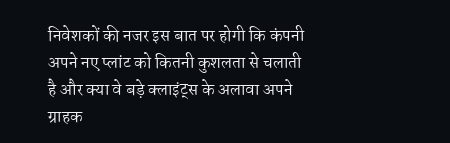निवेशकों की नजर इस बात पर होगी कि कंपनी अपने नए प्लांट को कितनी कुशलता से चलाती है और क्या वे बड़े क्लाइंट्स के अलावा अपने ग्राहक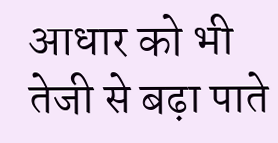आधार को भी तेजी से बढ़ा पाते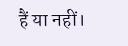हैं या नहीं।